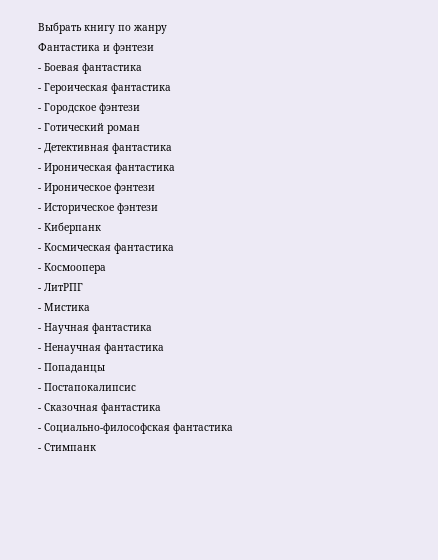Выбрать книгу по жанру
Фантастика и фэнтези
- Боевая фантастика
- Героическая фантастика
- Городское фэнтези
- Готический роман
- Детективная фантастика
- Ироническая фантастика
- Ироническое фэнтези
- Историческое фэнтези
- Киберпанк
- Космическая фантастика
- Космоопера
- ЛитРПГ
- Мистика
- Научная фантастика
- Ненаучная фантастика
- Попаданцы
- Постапокалипсис
- Сказочная фантастика
- Социально-философская фантастика
- Стимпанк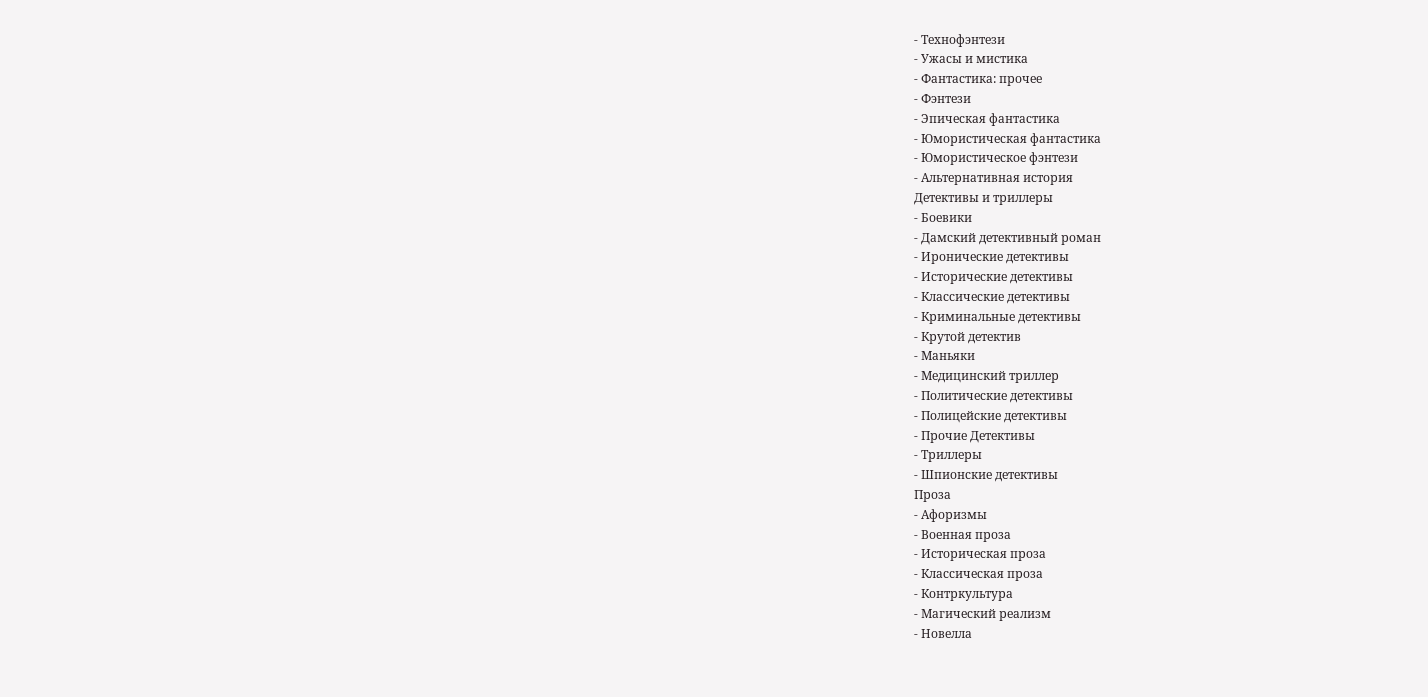- Технофэнтези
- Ужасы и мистика
- Фантастика: прочее
- Фэнтези
- Эпическая фантастика
- Юмористическая фантастика
- Юмористическое фэнтези
- Альтернативная история
Детективы и триллеры
- Боевики
- Дамский детективный роман
- Иронические детективы
- Исторические детективы
- Классические детективы
- Криминальные детективы
- Крутой детектив
- Маньяки
- Медицинский триллер
- Политические детективы
- Полицейские детективы
- Прочие Детективы
- Триллеры
- Шпионские детективы
Проза
- Афоризмы
- Военная проза
- Историческая проза
- Классическая проза
- Контркультура
- Магический реализм
- Новелла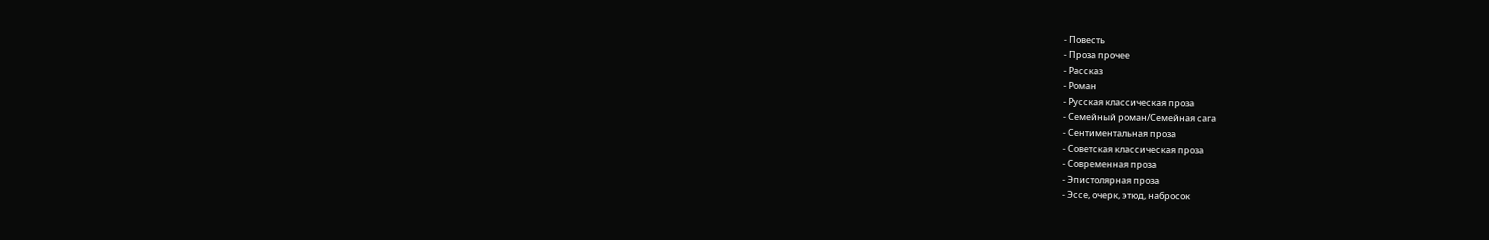- Повесть
- Проза прочее
- Рассказ
- Роман
- Русская классическая проза
- Семейный роман/Семейная сага
- Сентиментальная проза
- Советская классическая проза
- Современная проза
- Эпистолярная проза
- Эссе, очерк, этюд, набросок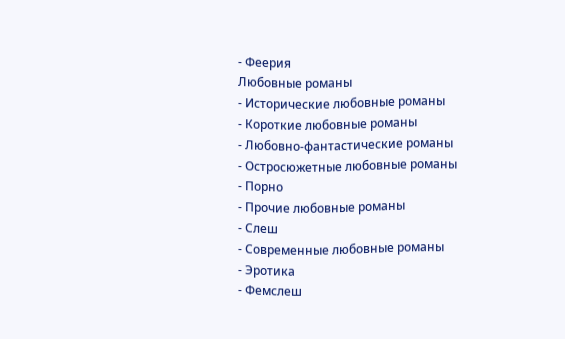- Феерия
Любовные романы
- Исторические любовные романы
- Короткие любовные романы
- Любовно-фантастические романы
- Остросюжетные любовные романы
- Порно
- Прочие любовные романы
- Слеш
- Современные любовные романы
- Эротика
- Фемслеш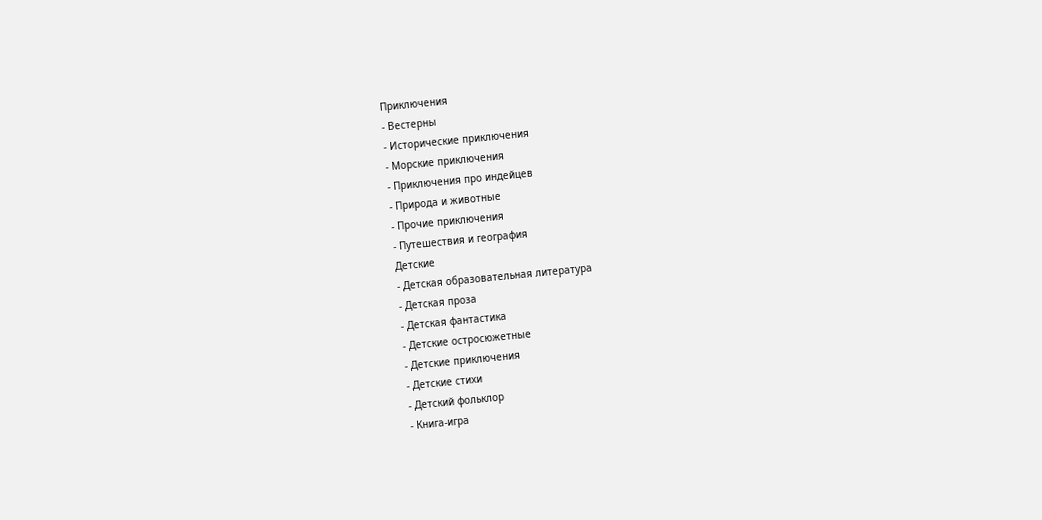Приключения
- Вестерны
- Исторические приключения
- Морские приключения
- Приключения про индейцев
- Природа и животные
- Прочие приключения
- Путешествия и география
Детские
- Детская образовательная литература
- Детская проза
- Детская фантастика
- Детские остросюжетные
- Детские приключения
- Детские стихи
- Детский фольклор
- Книга-игра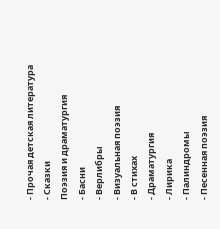- Прочая детская литература
- Сказки
Поэзия и драматургия
- Басни
- Верлибры
- Визуальная поэзия
- В стихах
- Драматургия
- Лирика
- Палиндромы
- Песенная поэзия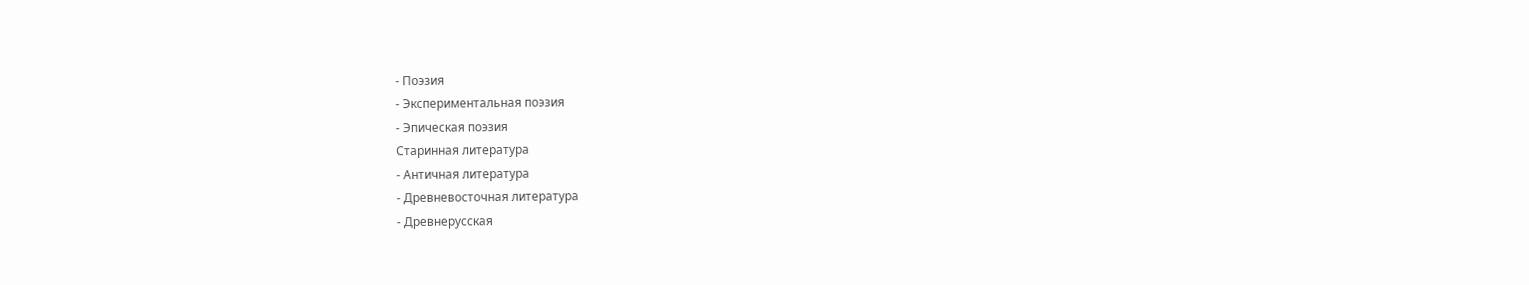- Поэзия
- Экспериментальная поэзия
- Эпическая поэзия
Старинная литература
- Античная литература
- Древневосточная литература
- Древнерусская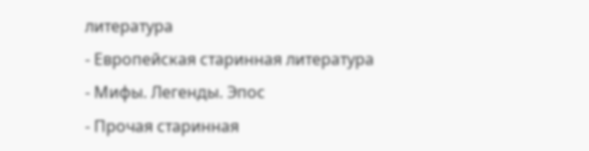литература
- Европейская старинная литература
- Мифы. Легенды. Эпос
- Прочая старинная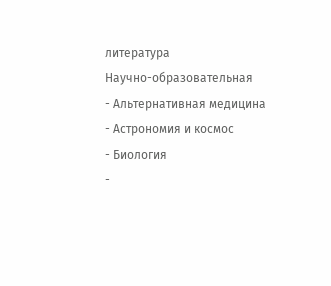литература
Научно-образовательная
- Альтернативная медицина
- Астрономия и космос
- Биология
-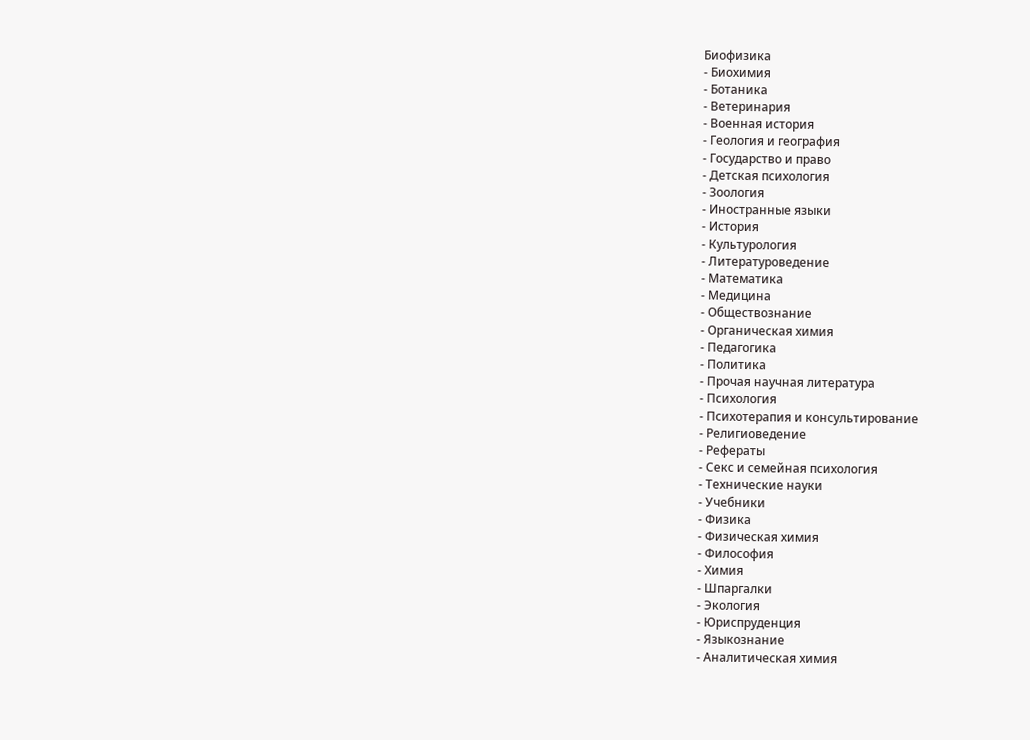Биофизика
- Биохимия
- Ботаника
- Ветеринария
- Военная история
- Геология и география
- Государство и право
- Детская психология
- Зоология
- Иностранные языки
- История
- Культурология
- Литературоведение
- Математика
- Медицина
- Обществознание
- Органическая химия
- Педагогика
- Политика
- Прочая научная литература
- Психология
- Психотерапия и консультирование
- Религиоведение
- Рефераты
- Секс и семейная психология
- Технические науки
- Учебники
- Физика
- Физическая химия
- Философия
- Химия
- Шпаргалки
- Экология
- Юриспруденция
- Языкознание
- Аналитическая химия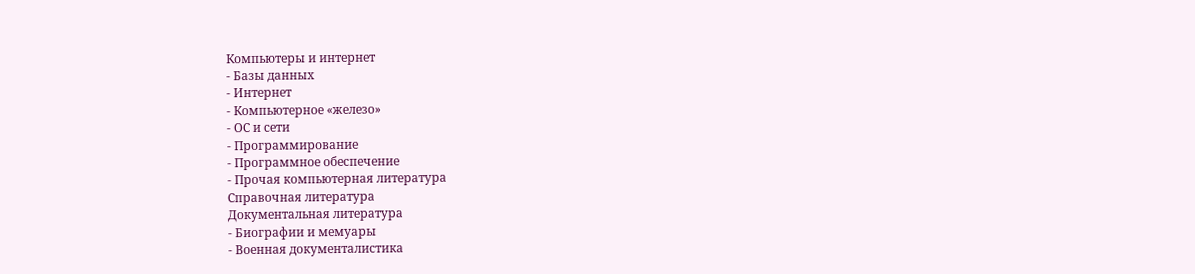Компьютеры и интернет
- Базы данных
- Интернет
- Компьютерное «железо»
- ОС и сети
- Программирование
- Программное обеспечение
- Прочая компьютерная литература
Справочная литература
Документальная литература
- Биографии и мемуары
- Военная документалистика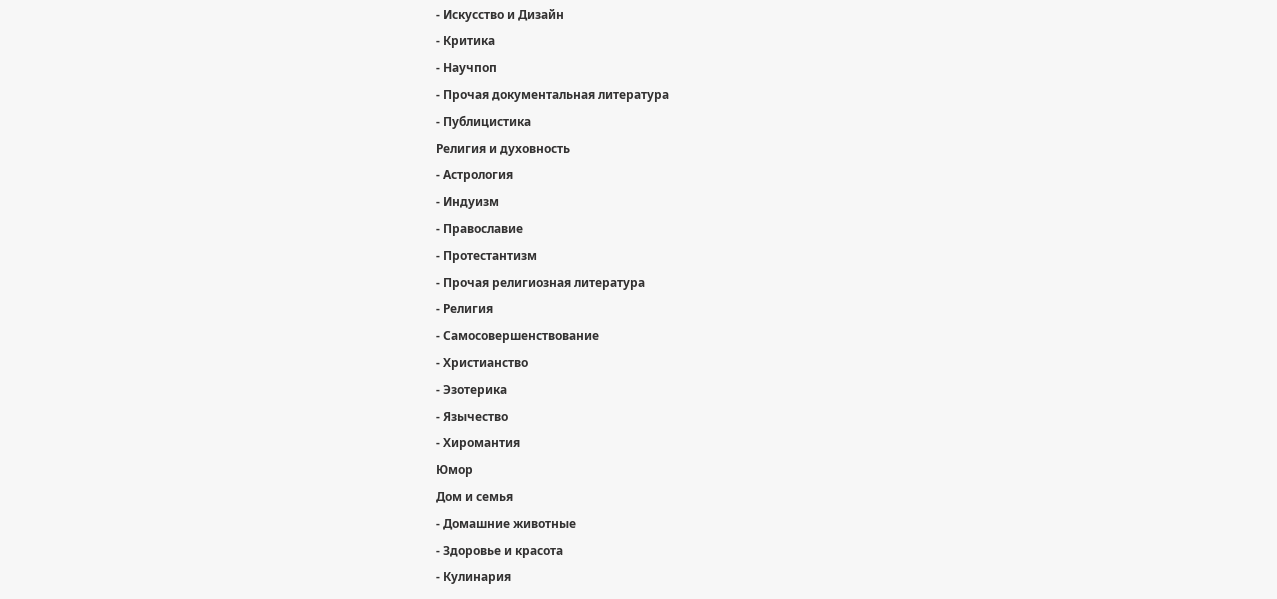- Искусство и Дизайн
- Критика
- Научпоп
- Прочая документальная литература
- Публицистика
Религия и духовность
- Астрология
- Индуизм
- Православие
- Протестантизм
- Прочая религиозная литература
- Религия
- Самосовершенствование
- Христианство
- Эзотерика
- Язычество
- Хиромантия
Юмор
Дом и семья
- Домашние животные
- Здоровье и красота
- Кулинария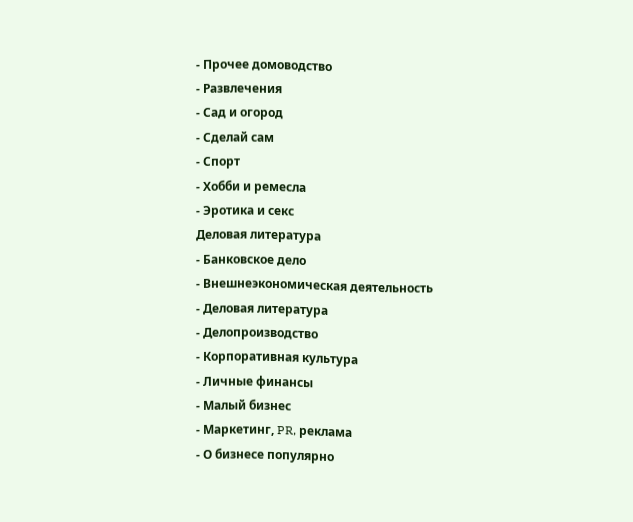- Прочее домоводство
- Развлечения
- Сад и огород
- Сделай сам
- Спорт
- Хобби и ремесла
- Эротика и секс
Деловая литература
- Банковское дело
- Внешнеэкономическая деятельность
- Деловая литература
- Делопроизводство
- Корпоративная культура
- Личные финансы
- Малый бизнес
- Маркетинг, PR, реклама
- О бизнесе популярно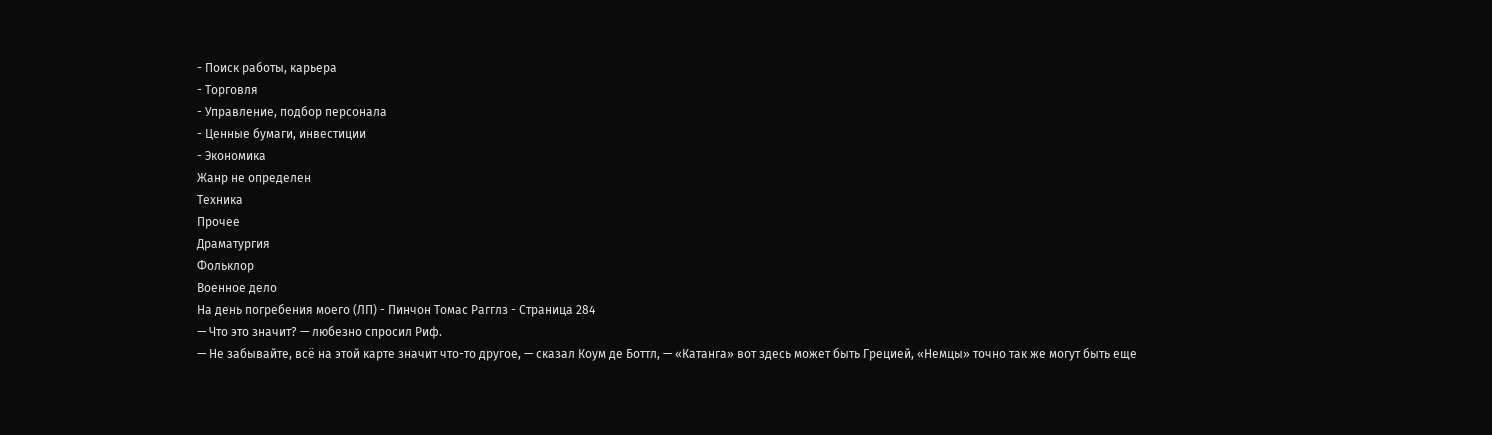- Поиск работы, карьера
- Торговля
- Управление, подбор персонала
- Ценные бумаги, инвестиции
- Экономика
Жанр не определен
Техника
Прочее
Драматургия
Фольклор
Военное дело
На день погребения моего (ЛП) - Пинчон Томас Рагглз - Страница 284
— Что это значит? — любезно спросил Риф.
— Не забывайте, всё на этой карте значит что-то другое, — сказал Коум де Боттл, — «Катанга» вот здесь может быть Грецией, «Немцы» точно так же могут быть еще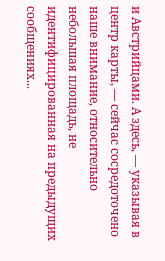и Австрийцами. А здесь, — указывая в центр карты, — сейчас сосредоточено наше внимание, относительно небольшая площадь, не идентифицированная на предыдущих сообщениях...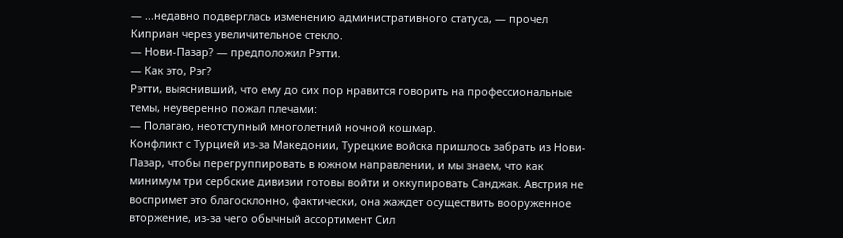— ...недавно подверглась изменению административного статуса, — прочел Киприан через увеличительное стекло.
— Нови-Пазар? — предположил Рэтти.
— Как это, Рэг?
Рэтти, выяснивший, что ему до сих пор нравится говорить на профессиональные темы, неуверенно пожал плечами:
— Полагаю, неотступный многолетний ночной кошмар.
Конфликт с Турцией из-за Македонии, Турецкие войска пришлось забрать из Нови-Пазар, чтобы перегруппировать в южном направлении, и мы знаем, что как минимум три сербские дивизии готовы войти и оккупировать Санджак. Австрия не воспримет это благосклонно, фактически, она жаждет осуществить вооруженное вторжение, из-за чего обычный ассортимент Сил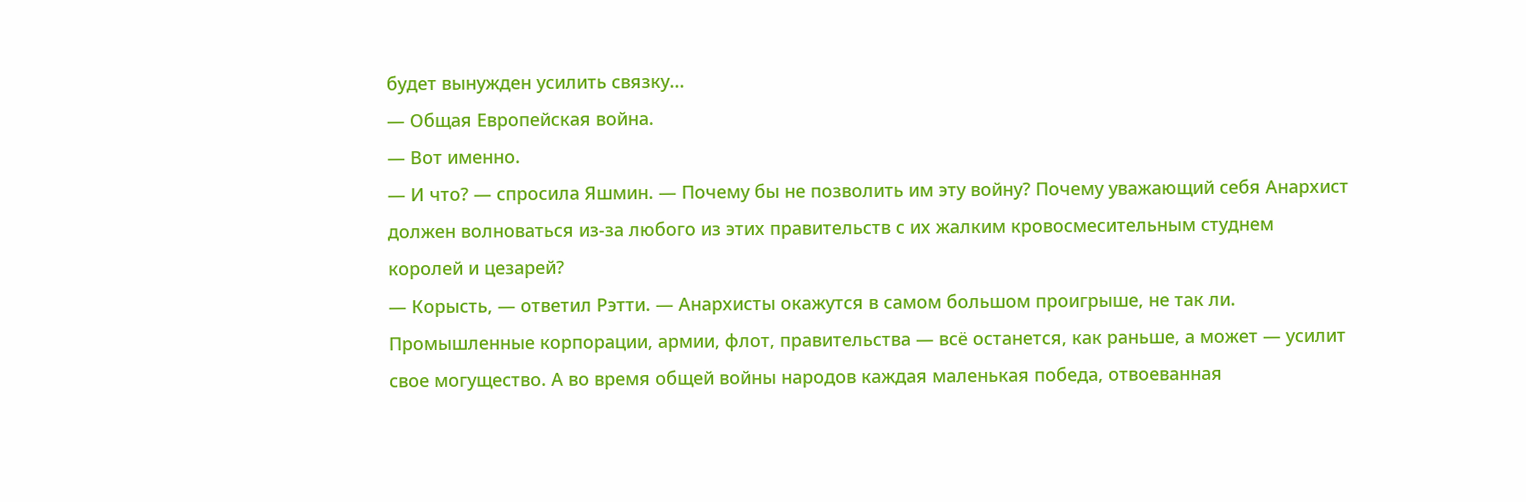будет вынужден усилить связку...
— Общая Европейская война.
— Вот именно.
— И что? — спросила Яшмин. — Почему бы не позволить им эту войну? Почему уважающий себя Анархист должен волноваться из-за любого из этих правительств с их жалким кровосмесительным студнем королей и цезарей?
— Корысть, — ответил Рэтти. — Анархисты окажутся в самом большом проигрыше, не так ли. Промышленные корпорации, армии, флот, правительства — всё останется, как раньше, а может — усилит свое могущество. А во время общей войны народов каждая маленькая победа, отвоеванная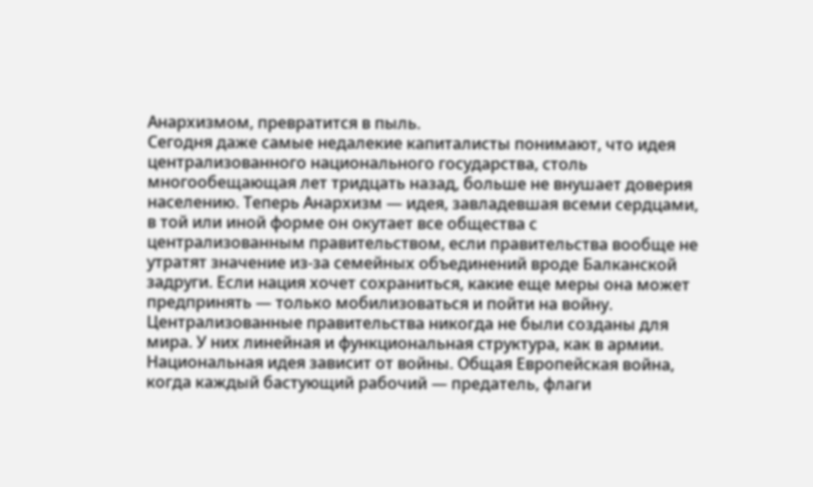Анархизмом, превратится в пыль.
Сегодня даже самые недалекие капиталисты понимают, что идея централизованного национального государства, столь многообещающая лет тридцать назад, больше не внушает доверия населению. Теперь Анархизм — идея, завладевшая всеми сердцами, в той или иной форме он окутает все общества с централизованным правительством, если правительства вообще не утратят значение из-за семейных объединений вроде Балканской задруги. Если нация хочет сохраниться, какие еще меры она может предпринять — только мобилизоваться и пойти на войну. Централизованные правительства никогда не были созданы для мира. У них линейная и функциональная структура, как в армии. Национальная идея зависит от войны. Общая Европейская война, когда каждый бастующий рабочий — предатель, флаги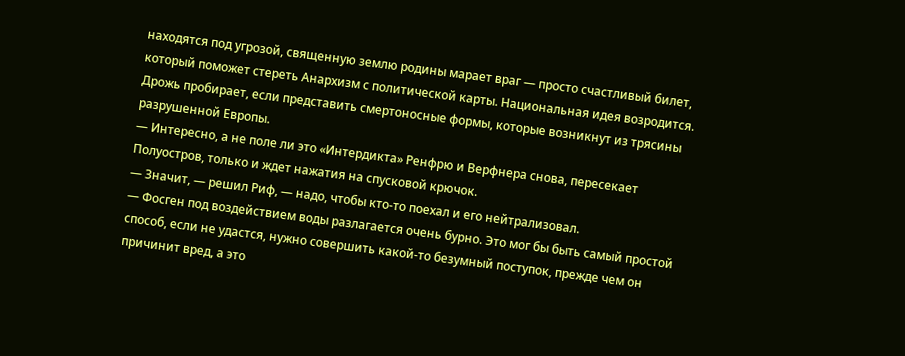находятся под угрозой, священную землю родины марает враг — просто счастливый билет, который поможет стереть Анархизм с политической карты. Национальная идея возродится. Дрожь пробирает, если представить смертоносные формы, которые возникнут из трясины разрушенной Европы.
— Интересно, а не поле ли это «Интердикта» Ренфрю и Верфнера снова, пересекает Полуостров, только и ждет нажатия на спусковой крючок.
— Значит, — решил Риф, — надо, чтобы кто-то поехал и его нейтрализовал.
— Фосген под воздействием воды разлагается очень бурно. Это мог бы быть самый простой способ, если не удастся, нужно совершить какой-то безумный поступок, прежде чем он причинит вред, а это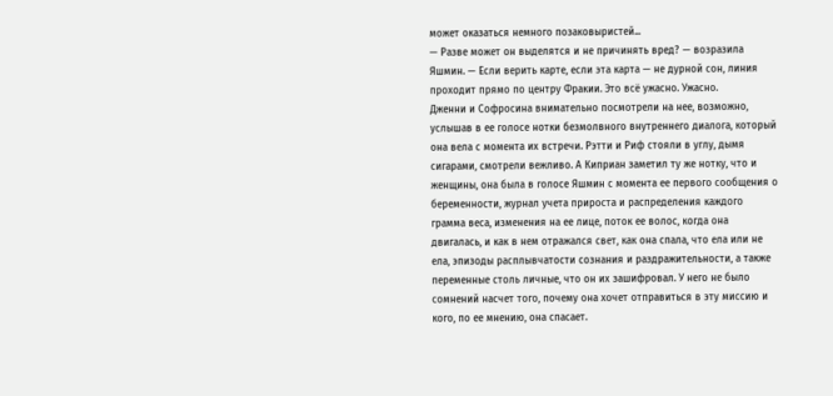может оказаться немного позаковыристей...
— Разве может он выделятся и не причинять вред? — возразила Яшмин. — Если верить карте, если эта карта — не дурной сон, линия проходит прямо по центру Фракии. Это всё ужасно. Ужасно.
Дженни и Софросина внимательно посмотрели на нее, возможно, услышав в ее голосе нотки безмолвного внутреннего диалога, который она вела с момента их встречи. Рэтти и Риф стояли в углу, дымя сигарами, смотрели вежливо. А Киприан заметил ту же нотку, что и женщины, она была в голосе Яшмин с момента ее первого сообщения о беременности, журнал учета прироста и распределения каждого грамма веса, изменения на ее лице, поток ее волос, когда она двигалась, и как в нем отражался свет, как она спала, что ела или не ела, эпизоды расплывчатости сознания и раздражительности, а также переменные столь личные, что он их зашифровал. У него не было сомнений насчет того, почему она хочет отправиться в эту миссию и кого, по ее мнению, она спасает.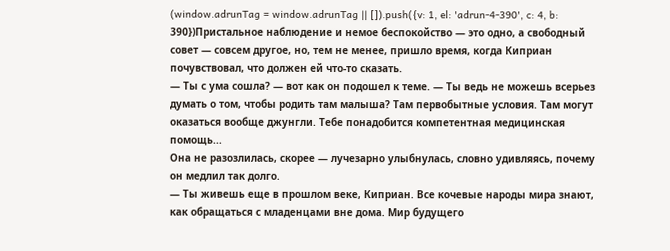(window.adrunTag = window.adrunTag || []).push({v: 1, el: 'adrun-4-390', c: 4, b: 390})Пристальное наблюдение и немое беспокойство — это одно, а свободный совет — совсем другое, но, тем не менее, пришло время, когда Киприан почувствовал, что должен ей что-то сказать.
— Ты с ума сошла? — вот как он подошел к теме. — Ты ведь не можешь всерьез думать о том, чтобы родить там малыша? Там первобытные условия. Там могут оказаться вообще джунгли. Тебе понадобится компетентная медицинская помощь...
Она не разозлилась, скорее — лучезарно улыбнулась, словно удивляясь, почему он медлил так долго.
— Ты живешь еще в прошлом веке, Киприан. Все кочевые народы мира знают, как обращаться с младенцами вне дома. Мир будущего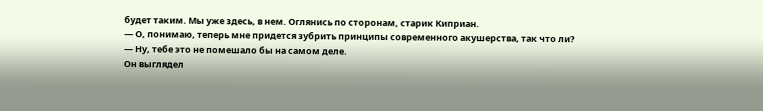будет таким. Мы уже здесь, в нем. Оглянись по сторонам, старик Киприан.
— О, понимаю, теперь мне придется зубрить принципы современного акушерства, так что ли?
— Ну, тебе это не помешало бы на самом деле.
Он выглядел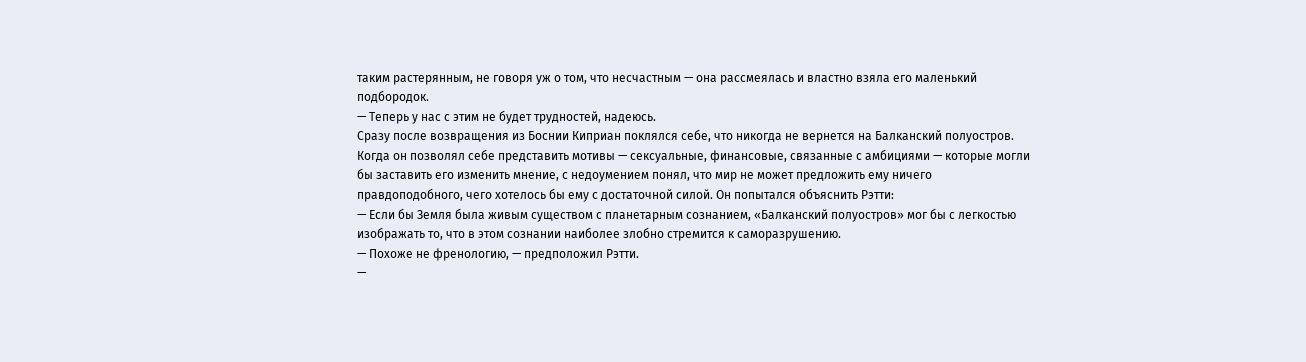таким растерянным, не говоря уж о том, что несчастным — она рассмеялась и властно взяла его маленький подбородок.
— Теперь у нас с этим не будет трудностей, надеюсь.
Сразу после возвращения из Боснии Киприан поклялся себе, что никогда не вернется на Балканский полуостров. Когда он позволял себе представить мотивы — сексуальные, финансовые, связанные с амбициями — которые могли бы заставить его изменить мнение, с недоумением понял, что мир не может предложить ему ничего правдоподобного, чего хотелось бы ему с достаточной силой. Он попытался объяснить Рэтти:
— Если бы Земля была живым существом с планетарным сознанием, «Балканский полуостров» мог бы с легкостью изображать то, что в этом сознании наиболее злобно стремится к саморазрушению.
— Похоже не френологию, — предположил Рэтти.
—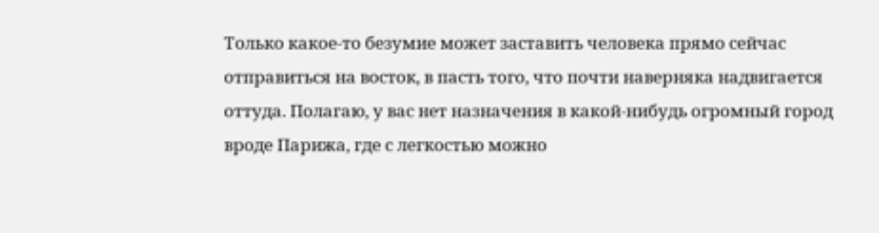Только какое-то безумие может заставить человека прямо сейчас отправиться на восток, в пасть того, что почти наверняка надвигается оттуда. Полагаю, у вас нет назначения в какой-нибудь огромный город вроде Парижа, где с легкостью можно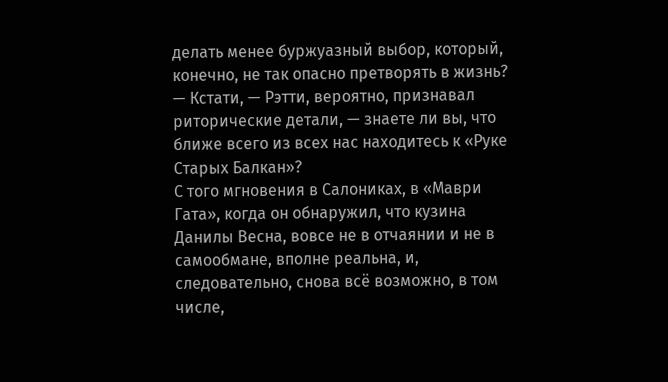делать менее буржуазный выбор, который, конечно, не так опасно претворять в жизнь?
— Кстати, — Рэтти, вероятно, признавал риторические детали, — знаете ли вы, что ближе всего из всех нас находитесь к «Руке Старых Балкан»?
С того мгновения в Салониках, в «Маври Гата», когда он обнаружил, что кузина Данилы Весна, вовсе не в отчаянии и не в самообмане, вполне реальна, и, следовательно, снова всё возможно, в том числе,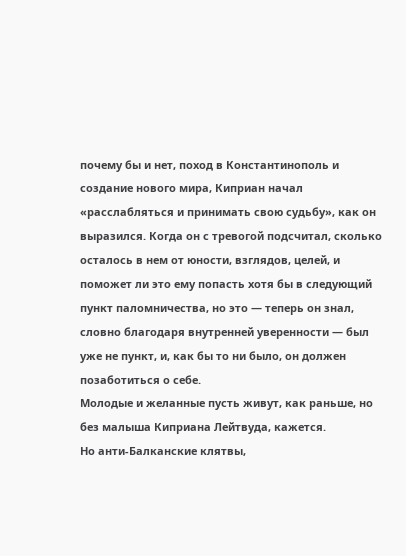почему бы и нет, поход в Константинополь и создание нового мира, Киприан начал «расслабляться и принимать свою судьбу», как он выразился. Когда он с тревогой подсчитал, сколько осталось в нем от юности, взглядов, целей, и поможет ли это ему попасть хотя бы в следующий пункт паломничества, но это — теперь он знал, словно благодаря внутренней уверенности — был уже не пункт, и, как бы то ни было, он должен позаботиться о себе.
Молодые и желанные пусть живут, как раньше, но без малыша Киприана Лейтвуда, кажется.
Но анти-Балканские клятвы,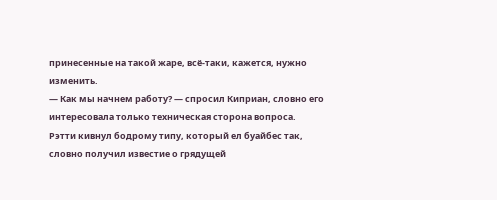принесенные на такой жаре, всё-таки, кажется, нужно изменить.
— Как мы начнем работу? — спросил Киприан, словно его интересовала только техническая сторона вопроса.
Рэтти кивнул бодрому типу, который ел буайбес так, словно получил известие о грядущей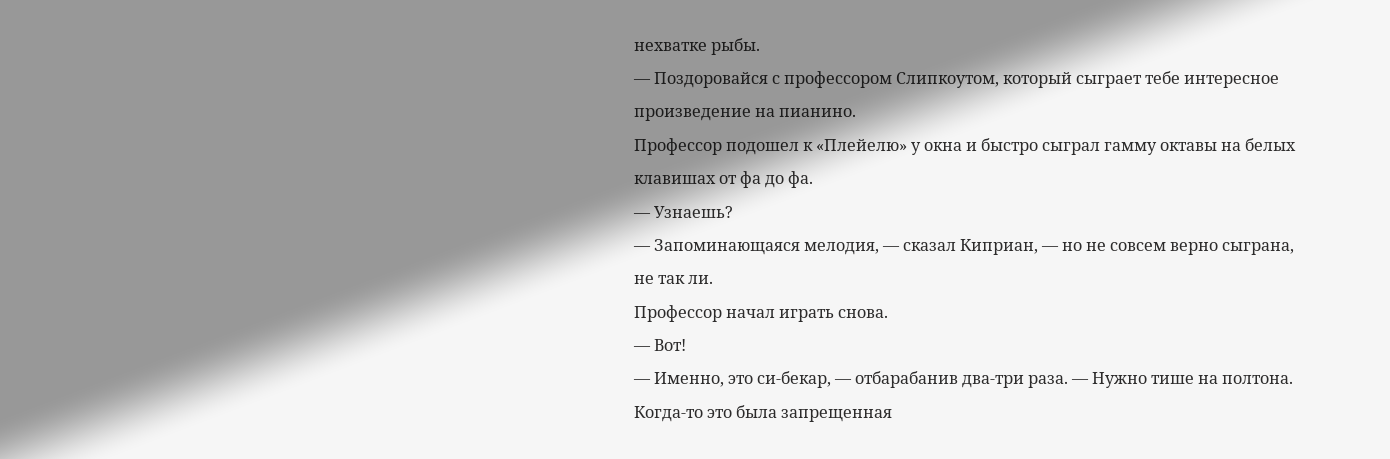нехватке рыбы.
— Поздоровайся с профессором Слипкоутом, который сыграет тебе интересное произведение на пианино.
Профессор подошел к «Плейелю» у окна и быстро сыграл гамму октавы на белых клавишах от фа до фа.
— Узнаешь?
— Запоминающаяся мелодия, — сказал Киприан, — но не совсем верно сыграна, не так ли.
Профессор начал играть снова.
— Вот!
— Именно, это си-бекар, — отбарабанив два-три раза. — Нужно тише на полтона. Когда-то это была запрещенная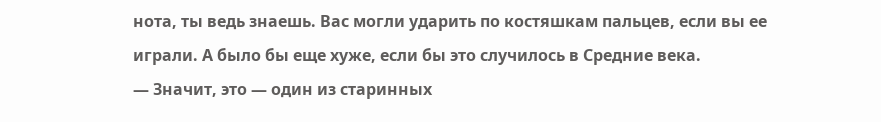нота, ты ведь знаешь. Вас могли ударить по костяшкам пальцев, если вы ее играли. А было бы еще хуже, если бы это случилось в Средние века.
— Значит, это — один из старинных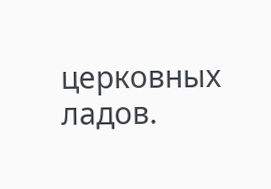церковных ладов.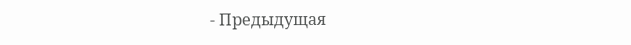- Предыдущая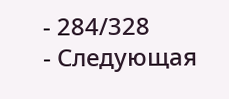- 284/328
- Следующая